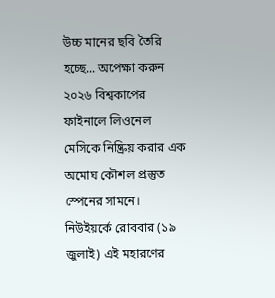উচ্চ মানের ছবি তৈরি হচ্ছে... অপেক্ষা করুন
২০২৬ বিশ্বকাপের ফাইনালে লিওনেল মেসিকে নিষ্ক্রিয় করার এক অমোঘ কৌশল প্রস্তুত স্পেনের সামনে। নিউইয়র্কে রোববার (১৯ জুলাই) এই মহারণের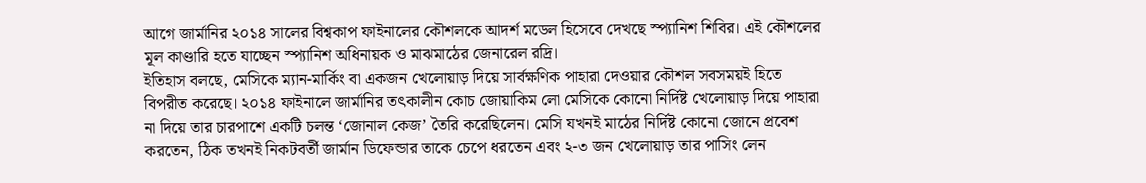আগে জার্মানির ২০১৪ সালের বিশ্বকাপ ফাইনালের কৌশলকে আদর্শ মডেল হিসেবে দেখছে স্প্যানিশ শিবির। এই কৌশলের মূল কাণ্ডারি হতে যাচ্ছেন স্প্যানিশ অধিনায়ক ও মাঝমাঠের জেনারেল রদ্রি।
ইতিহাস বলছে, মেসিকে ম্যান-মার্কিং বা একজন খেলোয়াড় দিয়ে সার্বক্ষণিক পাহারা দেওয়ার কৌশল সবসময়ই হিতে বিপরীত করেছে। ২০১৪ ফাইনালে জার্মানির তৎকালীন কোচ জোয়াকিম লো মেসিকে কোনো নির্দিষ্ট খেলোয়াড় দিয়ে পাহারা না দিয়ে তার চারপাশে একটি চলন্ত ‘জোনাল কেজ’ তৈরি করেছিলেন। মেসি যখনই মাঠের নির্দিষ্ট কোনো জোনে প্রবেশ করতেন, ঠিক তখনই নিকটবর্তী জার্মান ডিফেন্ডার তাকে চেপে ধরতেন এবং ২-৩ জন খেলোয়াড় তার পাসিং লেন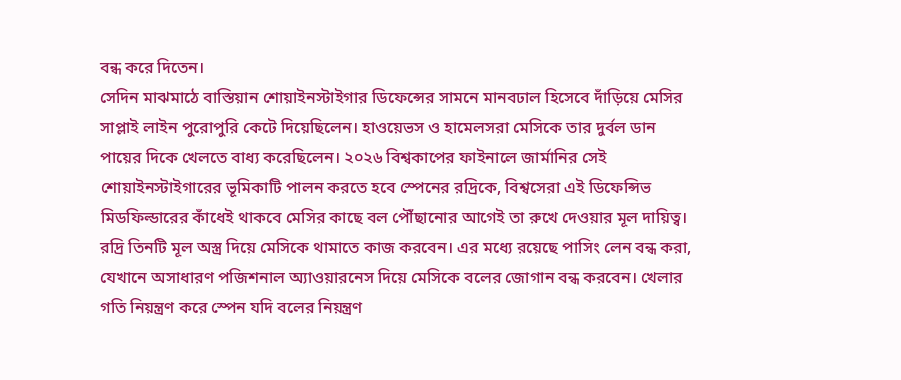বন্ধ করে দিতেন।
সেদিন মাঝমাঠে বাস্তিয়ান শোয়াইনস্টাইগার ডিফেন্সের সামনে মানবঢাল হিসেবে দাঁড়িয়ে মেসির সাপ্লাই লাইন পুরোপুরি কেটে দিয়েছিলেন। হাওয়েভস ও হামেলসরা মেসিকে তার দুর্বল ডান পায়ের দিকে খেলতে বাধ্য করেছিলেন। ২০২৬ বিশ্বকাপের ফাইনালে জার্মানির সেই শোয়াইনস্টাইগারের ভূমিকাটি পালন করতে হবে স্পেনের রদ্রিকে, বিশ্বসেরা এই ডিফেন্সিভ মিডফিল্ডারের কাঁধেই থাকবে মেসির কাছে বল পৌঁছানোর আগেই তা রুখে দেওয়ার মূল দায়িত্ব।
রদ্রি তিনটি মূল অস্ত্র দিয়ে মেসিকে থামাতে কাজ করবেন। এর মধ্যে রয়েছে পাসিং লেন বন্ধ করা, যেখানে অসাধারণ পজিশনাল অ্যাওয়ারনেস দিয়ে মেসিকে বলের জোগান বন্ধ করবেন। খেলার গতি নিয়ন্ত্রণ করে স্পেন যদি বলের নিয়ন্ত্রণ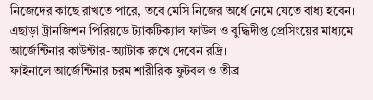নিজেদের কাছে রাখতে পারে, তবে মেসি নিজের অর্ধে নেমে যেতে বাধ্য হবেন। এছাড়া ট্রানজিশন পিরিয়ডে ট্যাকটিক্যাল ফাউল ও বুদ্ধিদীপ্ত প্রেসিংয়ের মাধ্যমে আর্জেন্টিনার কাউন্টার-অ্যাটাক রুখে দেবেন রদ্রি।
ফাইনালে আর্জেন্টিনার চরম শারীরিক ফুটবল ও তীব্র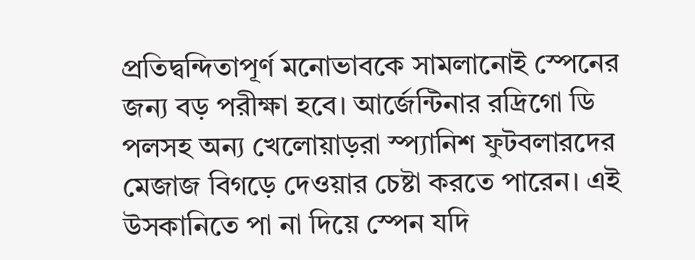প্রতিদ্বন্দিতাপূর্ণ মনোভাবকে সামলানোই স্পেনের জন্য বড় পরীক্ষা হবে। আর্জেন্টিনার রদ্রিগো ডি পলসহ অন্য খেলোয়াড়রা স্প্যানিশ ফুটবলারদের মেজাজ বিগড়ে দেওয়ার চেষ্টা করতে পারেন। এই উসকানিতে পা না দিয়ে স্পেন যদি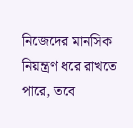নিজেদের মানসিক নিয়ন্ত্রণ ধরে রাখতে পারে, তবে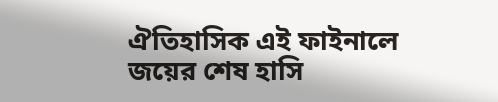ঐতিহাসিক এই ফাইনালে জয়ের শেষ হাসি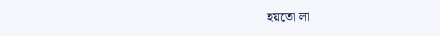হয়তো লা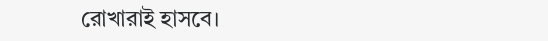রোখারাই হাসবে।